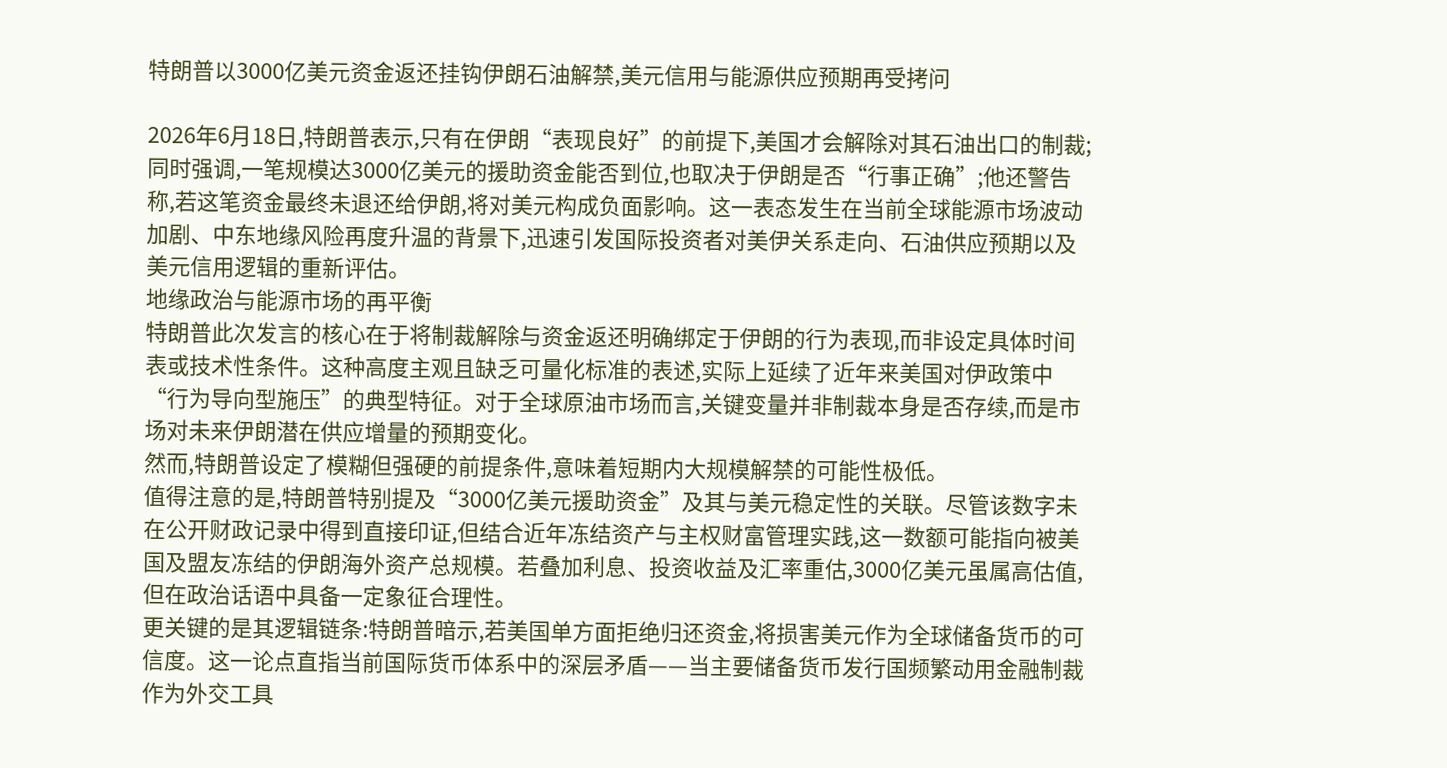特朗普以3000亿美元资金返还挂钩伊朗石油解禁,美元信用与能源供应预期再受拷问

2026年6月18日,特朗普表示,只有在伊朗“表现良好”的前提下,美国才会解除对其石油出口的制裁;同时强调,一笔规模达3000亿美元的援助资金能否到位,也取决于伊朗是否“行事正确”;他还警告称,若这笔资金最终未退还给伊朗,将对美元构成负面影响。这一表态发生在当前全球能源市场波动加剧、中东地缘风险再度升温的背景下,迅速引发国际投资者对美伊关系走向、石油供应预期以及美元信用逻辑的重新评估。
地缘政治与能源市场的再平衡
特朗普此次发言的核心在于将制裁解除与资金返还明确绑定于伊朗的行为表现,而非设定具体时间表或技术性条件。这种高度主观且缺乏可量化标准的表述,实际上延续了近年来美国对伊政策中“行为导向型施压”的典型特征。对于全球原油市场而言,关键变量并非制裁本身是否存续,而是市场对未来伊朗潜在供应增量的预期变化。
然而,特朗普设定了模糊但强硬的前提条件,意味着短期内大规模解禁的可能性极低。
值得注意的是,特朗普特别提及“3000亿美元援助资金”及其与美元稳定性的关联。尽管该数字未在公开财政记录中得到直接印证,但结合近年冻结资产与主权财富管理实践,这一数额可能指向被美国及盟友冻结的伊朗海外资产总规模。若叠加利息、投资收益及汇率重估,3000亿美元虽属高估值,但在政治话语中具备一定象征合理性。
更关键的是其逻辑链条:特朗普暗示,若美国单方面拒绝归还资金,将损害美元作为全球储备货币的可信度。这一论点直指当前国际货币体系中的深层矛盾——当主要储备货币发行国频繁动用金融制裁作为外交工具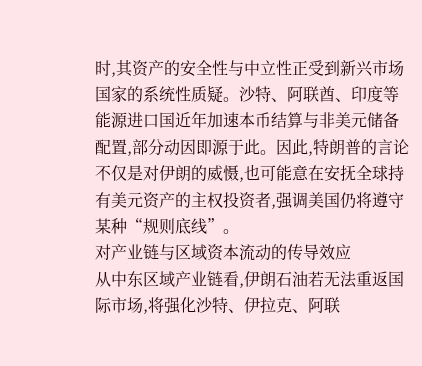时,其资产的安全性与中立性正受到新兴市场国家的系统性质疑。沙特、阿联酋、印度等能源进口国近年加速本币结算与非美元储备配置,部分动因即源于此。因此,特朗普的言论不仅是对伊朗的威慑,也可能意在安抚全球持有美元资产的主权投资者,强调美国仍将遵守某种“规则底线”。
对产业链与区域资本流动的传导效应
从中东区域产业链看,伊朗石油若无法重返国际市场,将强化沙特、伊拉克、阿联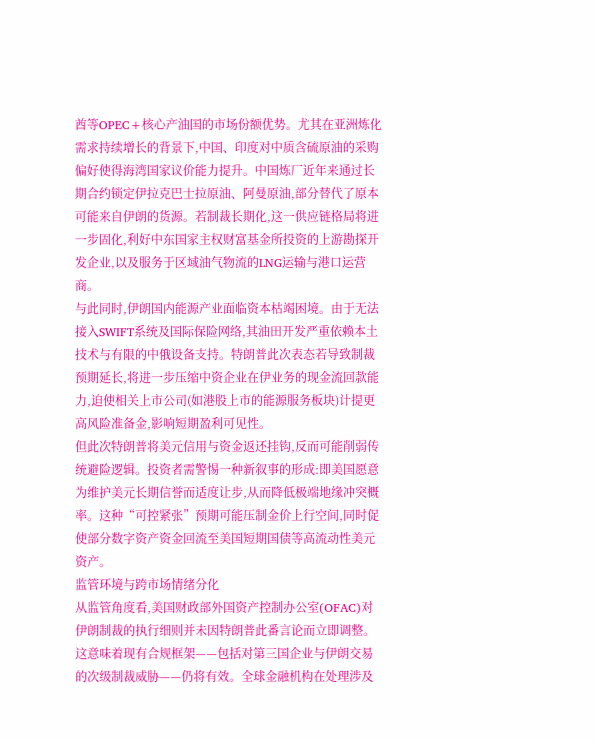酋等OPEC+核心产油国的市场份额优势。尤其在亚洲炼化需求持续增长的背景下,中国、印度对中质含硫原油的采购偏好使得海湾国家议价能力提升。中国炼厂近年来通过长期合约锁定伊拉克巴士拉原油、阿曼原油,部分替代了原本可能来自伊朗的货源。若制裁长期化,这一供应链格局将进一步固化,利好中东国家主权财富基金所投资的上游勘探开发企业,以及服务于区域油气物流的LNG运输与港口运营商。
与此同时,伊朗国内能源产业面临资本枯竭困境。由于无法接入SWIFT系统及国际保险网络,其油田开发严重依赖本土技术与有限的中俄设备支持。特朗普此次表态若导致制裁预期延长,将进一步压缩中资企业在伊业务的现金流回款能力,迫使相关上市公司(如港股上市的能源服务板块)计提更高风险准备金,影响短期盈利可见性。
但此次特朗普将美元信用与资金返还挂钩,反而可能削弱传统避险逻辑。投资者需警惕一种新叙事的形成:即美国愿意为维护美元长期信誉而适度让步,从而降低极端地缘冲突概率。这种“可控紧张”预期可能压制金价上行空间,同时促使部分数字资产资金回流至美国短期国债等高流动性美元资产。
监管环境与跨市场情绪分化
从监管角度看,美国财政部外国资产控制办公室(OFAC)对伊朗制裁的执行细则并未因特朗普此番言论而立即调整。这意味着现有合规框架——包括对第三国企业与伊朗交易的次级制裁威胁——仍将有效。全球金融机构在处理涉及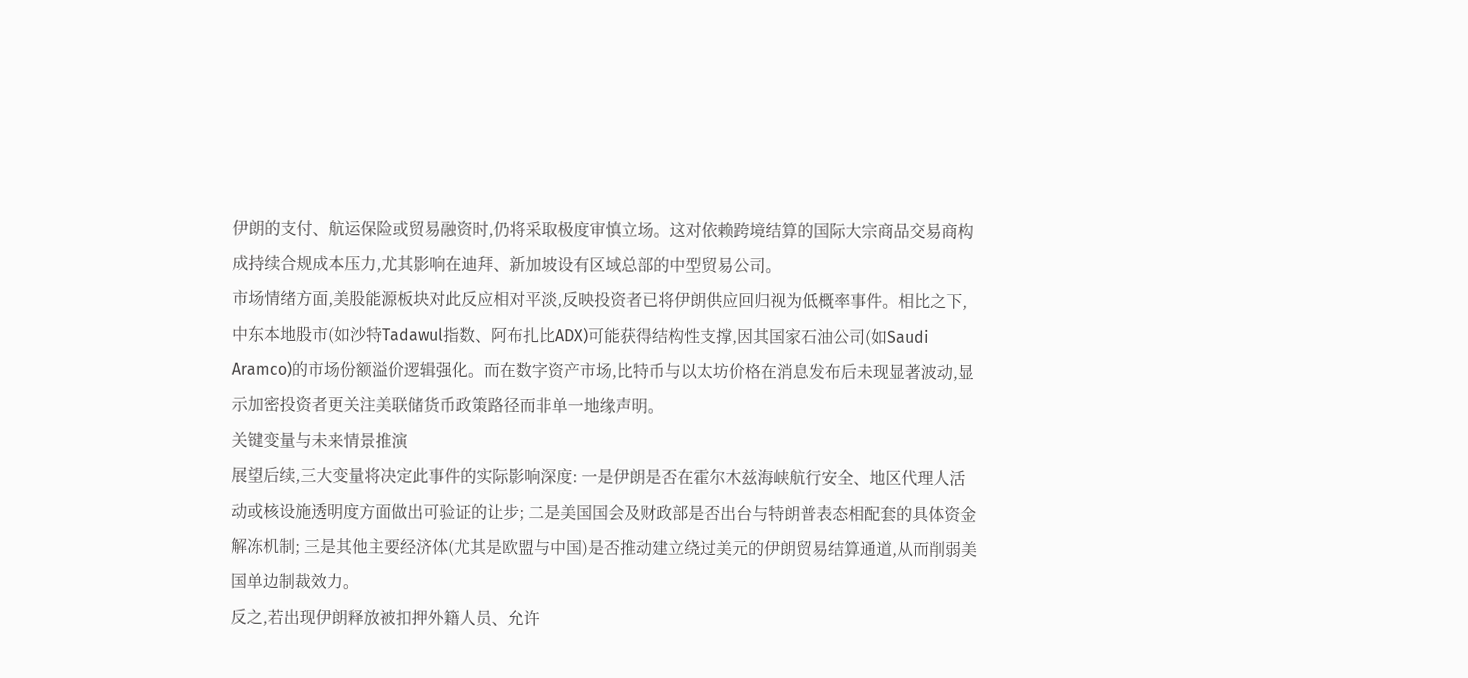伊朗的支付、航运保险或贸易融资时,仍将采取极度审慎立场。这对依赖跨境结算的国际大宗商品交易商构成持续合规成本压力,尤其影响在迪拜、新加坡设有区域总部的中型贸易公司。
市场情绪方面,美股能源板块对此反应相对平淡,反映投资者已将伊朗供应回归视为低概率事件。相比之下,中东本地股市(如沙特Tadawul指数、阿布扎比ADX)可能获得结构性支撑,因其国家石油公司(如Saudi Aramco)的市场份额溢价逻辑强化。而在数字资产市场,比特币与以太坊价格在消息发布后未现显著波动,显示加密投资者更关注美联储货币政策路径而非单一地缘声明。
关键变量与未来情景推演
展望后续,三大变量将决定此事件的实际影响深度: 一是伊朗是否在霍尔木兹海峡航行安全、地区代理人活动或核设施透明度方面做出可验证的让步; 二是美国国会及财政部是否出台与特朗普表态相配套的具体资金解冻机制; 三是其他主要经济体(尤其是欧盟与中国)是否推动建立绕过美元的伊朗贸易结算通道,从而削弱美国单边制裁效力。
反之,若出现伊朗释放被扣押外籍人员、允许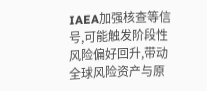IAEA加强核查等信号,可能触发阶段性风险偏好回升,带动全球风险资产与原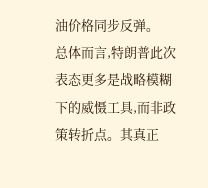油价格同步反弹。
总体而言,特朗普此次表态更多是战略模糊下的威慑工具,而非政策转折点。其真正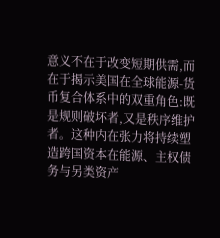意义不在于改变短期供需,而在于揭示美国在全球能源-货币复合体系中的双重角色:既是规则破坏者,又是秩序维护者。这种内在张力将持续塑造跨国资本在能源、主权债务与另类资产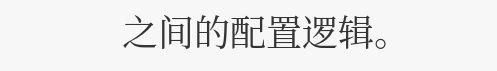之间的配置逻辑。